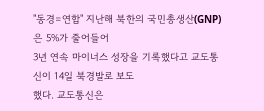"동경=연합" 지난해 북한의 국민총생산(GNP)은 5%가 줄어들어
3년 연속 마이너스 성장을 기록했다고 교도통신이 14일 북경발로 보도
했다. 교도통신은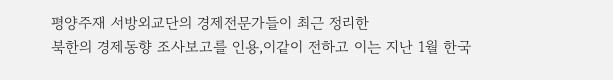평양주재 서방외교단의 경제전문가들이 최근 정리한
북한의 경제동향 조사보고를 인용,이같이 전하고 이는 지난 1월 한국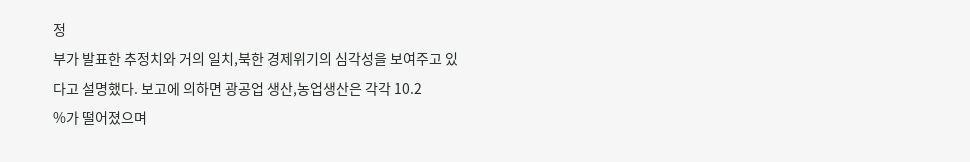정
부가 발표한 추정치와 거의 일치,북한 경제위기의 심각성을 보여주고 있
다고 설명했다. 보고에 의하면 광공업 생산,농업생산은 각각 10.2
%가 떨어졌으며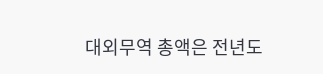대외무역 총액은 전년도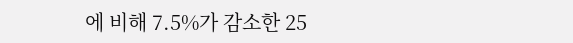에 비해 7.5%가 감소한 25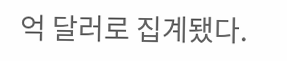억 달러로 집계됐다.